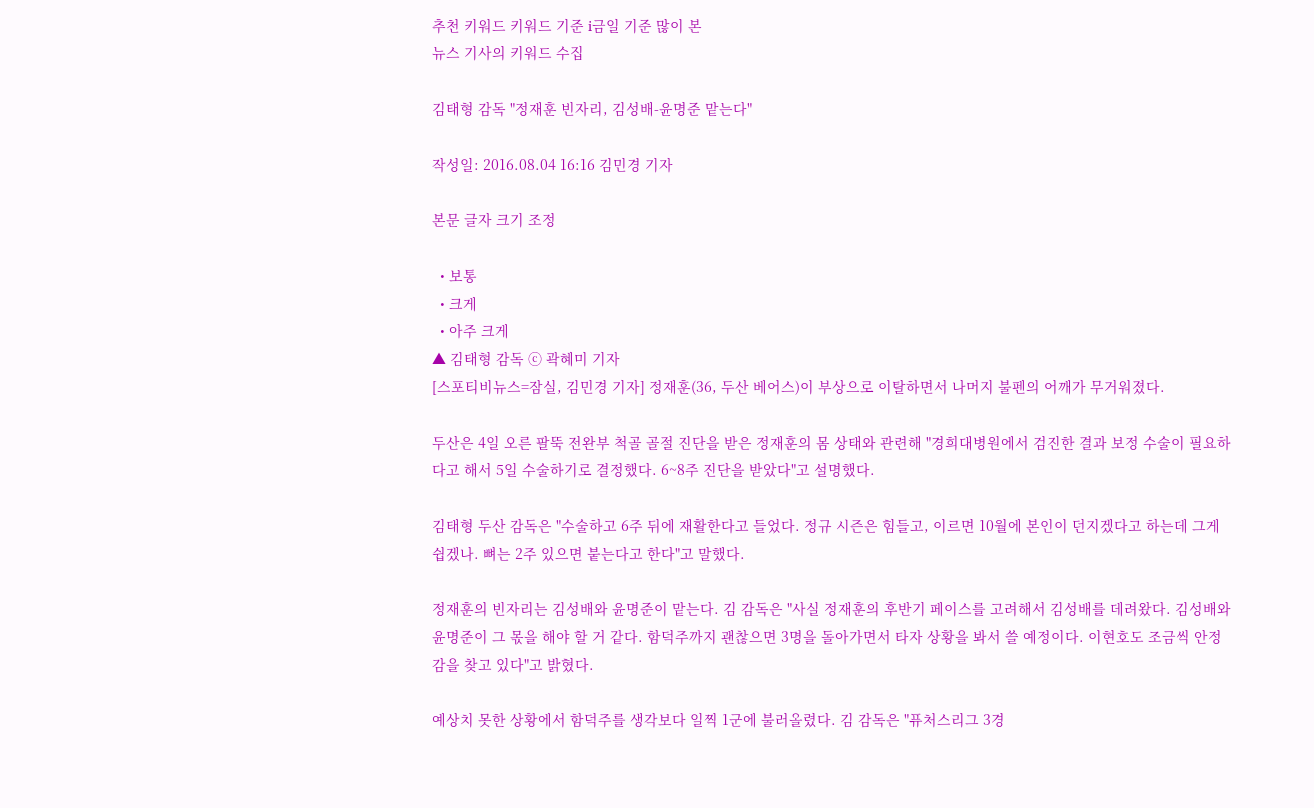추천 키워드 키워드 기준 i금일 기준 많이 본
뉴스 기사의 키워드 수집

김태형 감독 "정재훈 빈자리, 김성배-윤명준 맡는다"

작성일: 2016.08.04 16:16 김민경 기자

본문 글자 크기 조정

  • 보통
  • 크게
  • 아주 크게
▲ 김태형 감독 ⓒ 곽혜미 기자
[스포티비뉴스=잠실, 김민경 기자] 정재훈(36, 두산 베어스)이 부상으로 이탈하면서 나머지 불펜의 어깨가 무거워졌다.

두산은 4일 오른 팔뚝 전완부 척골 골절 진단을 받은 정재훈의 몸 상태와 관련해 "경희대병원에서 검진한 결과 보정 수술이 필요하다고 해서 5일 수술하기로 결정했다. 6~8주 진단을 받았다"고 설명했다.

김태형 두산 감독은 "수술하고 6주 뒤에 재활한다고 들었다. 정규 시즌은 힘들고, 이르면 10월에 본인이 던지겠다고 하는데 그게 쉽겠나. 뼈는 2주 있으면 붙는다고 한다"고 말했다.

정재훈의 빈자리는 김성배와 윤명준이 맡는다. 김 감독은 "사실 정재훈의 후반기 페이스를 고려해서 김성배를 데려왔다. 김성배와 윤명준이 그 몫을 해야 할 거 같다. 함덕주까지 괜찮으면 3명을 돌아가면서 타자 상황을 봐서 쓸 예정이다. 이현호도 조금씩 안정감을 찾고 있다"고 밝혔다.

예상치 못한 상황에서 함덕주를 생각보다 일찍 1군에 불러올렸다. 김 감독은 "퓨처스리그 3경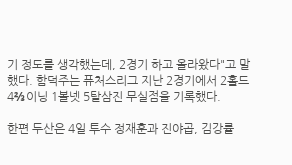기 정도를 생각했는데, 2경기 하고 올라왔다"고 말했다. 함덕주는 퓨처스리그 지난 2경기에서 2홀드 4⅔이닝 1볼넷 5탈삼진 무실점을 기록했다.

한편 두산은 4일 투수 정재훈과 진야곱, 김강률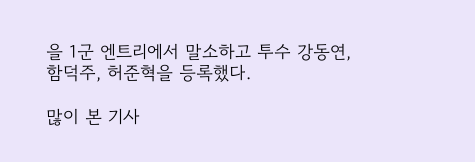을 1군 엔트리에서 말소하고 투수 강동연, 함덕주, 허준혁을 등록했다.

많이 본 기사